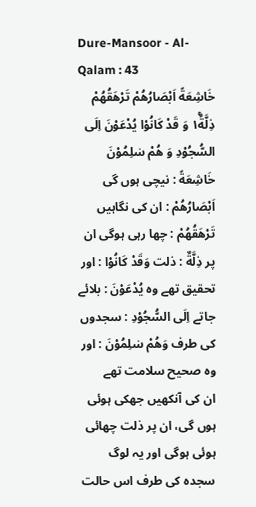Dure-Mansoor - Al-Qalam : 43
خَاشِعَةً اَبْصَارُهُمْ تَرْهَقُهُمْ ذِلَّةٌ١ؕ وَ قَدْ كَانُوْا یُدْعَوْنَ اِلَى السُّجُوْدِ وَ هُمْ سٰلِمُوْنَ
خَاشِعَةً : نیچی ہوں گی اَبْصَارُهُمْ : ان کی نگاہیں تَرْهَقُهُمْ : چھا رہی ہوگی ان پر ذِلَّةٌ : ذلت وَقَدْ كَانُوْا : اور تحقیق تھے وہ يُدْعَوْنَ : بلائے جاتے اِلَى السُّجُوْدِ : سجدوں کی طرف وَهُمْ سٰلِمُوْنَ : اور وہ صحیح سلامت تھے
ان کی آنکھیں جھکی ہوئی ہوں گی، ان پر ذلت چھائی ہوئی ہوگی اور یہ لوگ سجدہ کی طرف اس حالت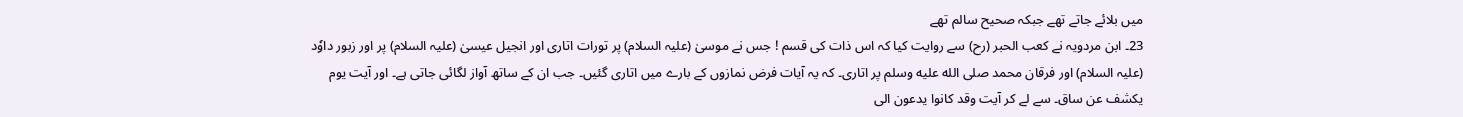میں بلائے جاتے تھے جبکہ صحیح سالم تھے
23۔ ابن مردویہ نے کعب الحبر (رح) سے روایت کیا کہ اس ذات کی قسم ! جس نے موسیٰ (علیہ السلام) پر تورات اتاری اور انجیل عیسیٰ (علیہ السلام) پر اور زبور داوٗد (علیہ السلام) اور فرقان محمد صلى الله عليه وسلم پر اتاری۔ کہ یہ آیات فرض نمازوں کے بارے میں اتاری گئیں۔ جب ان کے ساتھ آواز لگائی جاتی ہے۔ اور آیت یوم یکشف عن ساق۔ سے لے کر آیت وقد کانوا یدعون الی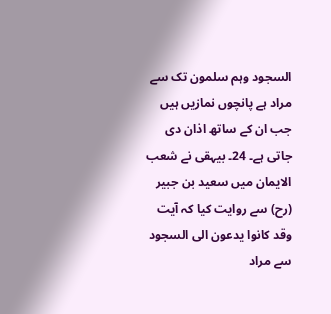السجود وہم سلمون تک سے مراد ہے پانچوں نمازیں ہیں جب ان کے ساتھ اذان دی جاتی ہے۔ 24۔ بیہقی نے شعب الایمان میں سعید بن جبیر (رح) سے روایت کیا کہ آیت وقد کانوا یدعون الی السجود سے مراد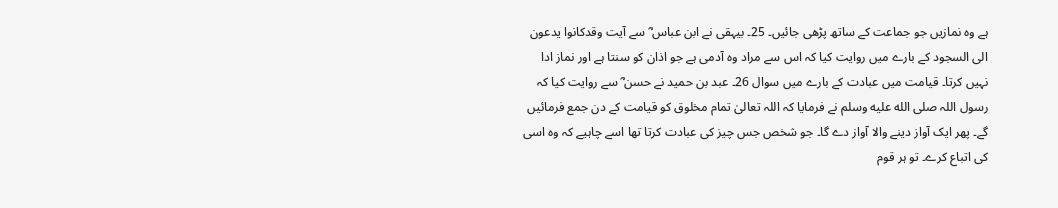ہے وہ نمازیں جو جماعت کے ساتھ پڑھی جائیں۔ 25۔ بیہقی نے ابن عباس ؓ سے آیت وقدکانوا یدعون الی السجود کے بارے میں روایت کیا کہ اس سے مراد وہ آدمی ہے جو اذان کو سنتا ہے اور نماز ادا نہیں کرتا۔ قیامت میں عبادت کے بارے میں سوال 26۔ عبد بن حمید نے حسن ؓ سے روایت کیا کہ رسول اللہ صلى الله عليه وسلم نے فرمایا کہ اللہ تعالیٰ تمام مخلوق کو قیامت کے دن جمع فرمائیں گے۔ پھر ایک آواز دینے والا آواز دے گا۔ جو شخص جس چیز کی عبادت کرتا تھا اسے چاہیے کہ وہ اسی کی اتباع کرے۔ تو ہر قوم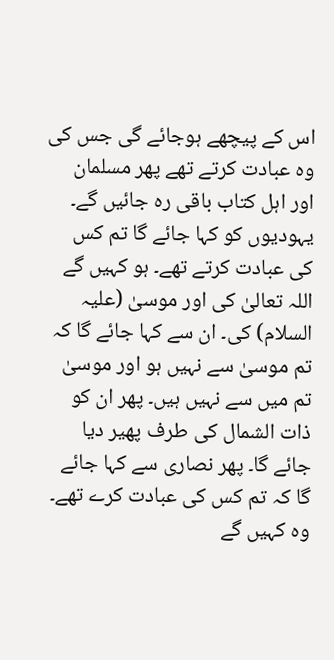اس کے پیچھے ہوجائے گی جس کی وہ عبادت کرتے تھے پھر مسلمان اور اہل کتاب باقی رہ جائیں گے۔ یہودیوں کو کہا جائے گا تم کس کی عبادت کرتے تھے۔ ہو کہیں گے اللہ تعالیٰ کی اور موسیٰ (علیہ السلام) کی۔ ان سے کہا جائے گا کہ تم موسیٰ سے نہیں ہو اور موسیٰ تم میں سے نہیں ہیں۔ پھر ان کو ذات الشمال کی طرف پھیر دیا جائے گا۔ پھر نصاری سے کہا جائے گا کہ تم کس کی عبادت کرے تھے۔ وہ کہیں گے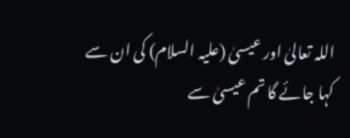اللہ تعالیٰ اور عیسیٰ (علیہ السلام) کی ان سے کہا جائے گا تم عیسیٰ سے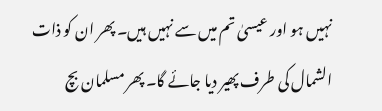نہیں ہو اور عیسیٰ تم میں سے نہیں ہیں۔ پھر ان کو ذات الشمال کی طرف پھیر دیا جائے گا۔ پھر مسلمان بچ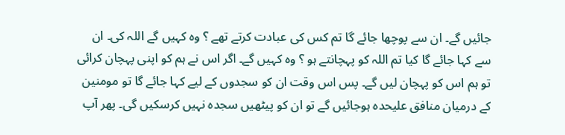جائیں گے۔ ان سے پوچھا جائے گا تم کس کی عبادت کرتے تھے ؟ وہ کہیں گے اللہ کی۔ ان سے کہا جائے گا کیا تم اللہ کو پہچانتے ہو ؟ وہ کہیں گے۔ اگر اس نے ہم کو اپنی پہچان کرائی تو ہم اس کو پہچان لیں گے۔ پس اس وقت ان کو سجدوں کے لیے کہا جائے گا تو مومنین کے درمیان منافق علیحدہ ہوجائیں گے تو ان کو پیٹھیں سجدہ نہیں کرسکیں گی۔ پھر آپ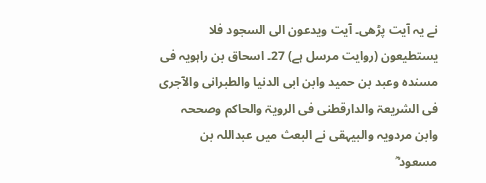نے یہ آیت پڑھی۔ آیت ویدعون الی السجود فلا یستطیعون (روایت مرسل ہے) 27۔ اسحاق بن راہویہ فی مسندہ وعبد بن حمید وابن ابی الدنیا والطبرانی والآجری فی الشریعۃ والدارقطنی فی الرویۃ والحاکم وصححہ وابن مردویہ والبیہقی نے البعث میں عبداللہ بن مسعود ؓ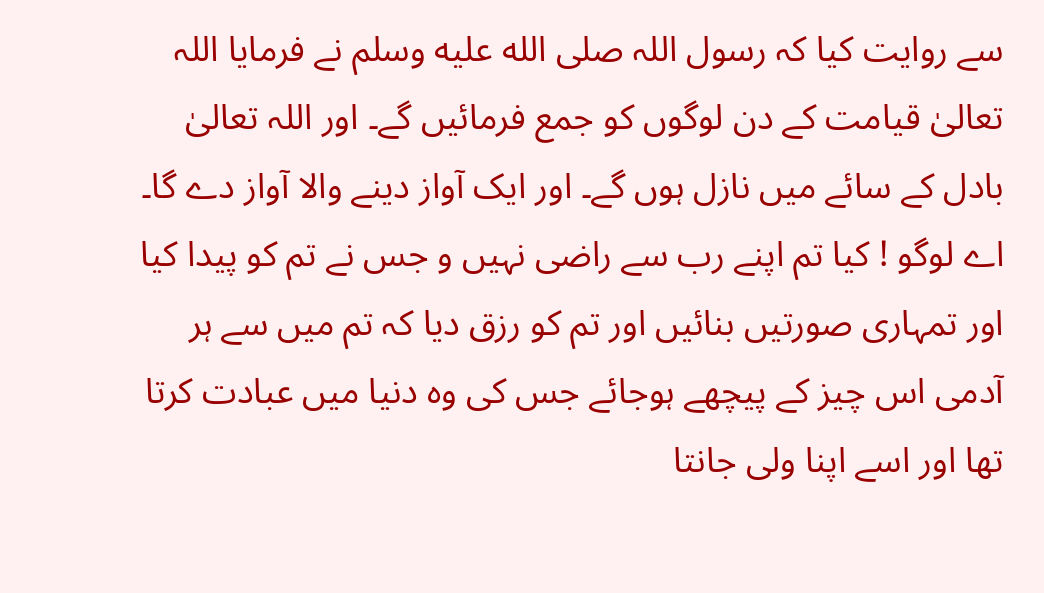سے روایت کیا کہ رسول اللہ صلى الله عليه وسلم نے فرمایا اللہ تعالیٰ قیامت کے دن لوگوں کو جمع فرمائیں گے۔ اور اللہ تعالیٰ بادل کے سائے میں نازل ہوں گے۔ اور ایک آواز دینے والا آواز دے گا۔ اے لوگو ! کیا تم اپنے رب سے راضی نہیں و جس نے تم کو پیدا کیا اور تمہاری صورتیں بنائیں اور تم کو رزق دیا کہ تم میں سے ہر آدمی اس چیز کے پیچھے ہوجائے جس کی وہ دنیا میں عبادت کرتا تھا اور اسے اپنا ولی جانتا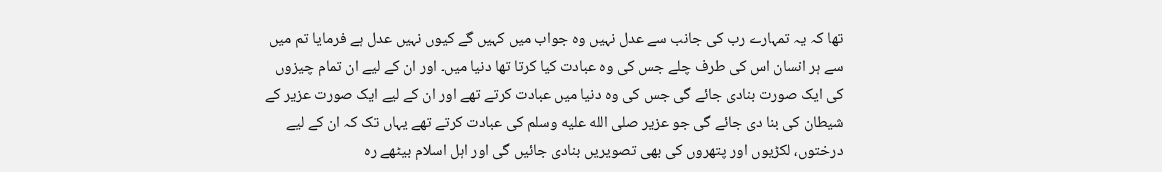تھا کہ یہ تمہارے رب کی جانب سے عدل نہیں وہ جواب میں کہیں گے کیوں نہیں عدل ہے فرمایا تم میں سے ہر انسان اس کی طرف چلے جس کی وہ عبادت کیا کرتا تھا دنیا میں۔ اور ان کے لیے ان تمام چیزوں کی ایک صورت بنادی جائے گی جس کی وہ دنیا میں عبادت کرتے تھے اور ان کے لیے ایک صورت عزیر کے شیطان کی بنا دی جائے گی جو عزیر صلى الله عليه وسلم کی عبادت کرتے تھے یہاں تک کہ ان کے لیے درختوں، لکڑیوں اور پتھروں کی بھی تصویریں بنادی جائیں گی اور اہل اسلام بیٹھے رہ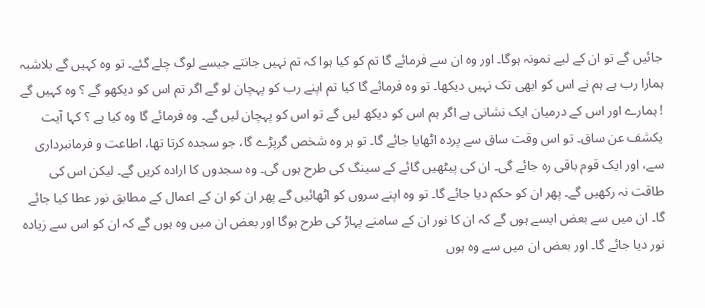جائیں گے تو ان کے لیے نمونہ ہوگا۔ اور وہ ان سے فرمائے گا تم کو کیا ہوا کہ تم نہیں جانتے جیسے لوگ چلے گئے۔ تو وہ کہیں گے بلاشبہ ہمارا رب ہے ہم نے اس کو ابھی تک نہیں دیکھا۔ تو وہ فرمائے گا کیا تم اپنے رب کو پہچان لو گے اگر تم اس کو دیکھو گے ؟ وہ کہیں گے ! ہمارے اور اس کے درمیان ایک نشانی ہے اگر ہم اس کو دیکھ لیں گے تو اس کو پہچان لیں گے۔ وہ فرمائے گا وہ کیا ہے ؟ کہا آیت یکشف عن ساق۔ تو اس وقت ساق سے پردہ اٹھایا جائے گا۔ تو ہر وہ شخص گرپڑے گا، جو سجدہ کرتا تھا، اطاعت و فرمانبرداری سے، اور ایک قوم باقی رہ جائے گی۔ ان کی پیٹھیں گائے کے سینگ کی طرح ہوں گی۔ وہ سجدوں کا ارادہ کریں گے۔ لیکن اس کی طاقت نہ رکھیں گے۔ پھر ان کو حکم دیا جائے گا۔ تو وہ اپنے سروں کو اٹھائیں گے پھر ان کو ان کے اعمال کے مطابق نور عطا کیا جائے گا۔ ان میں سے بعض ایسے ہوں گے کہ ان کا نور ان کے سامنے پہاڑ کی طرح ہوگا اور بعض ان میں وہ ہوں گے کہ ان کو اس سے زیادہ نور دیا جائے گا۔ اور بعض ان میں سے وہ ہوں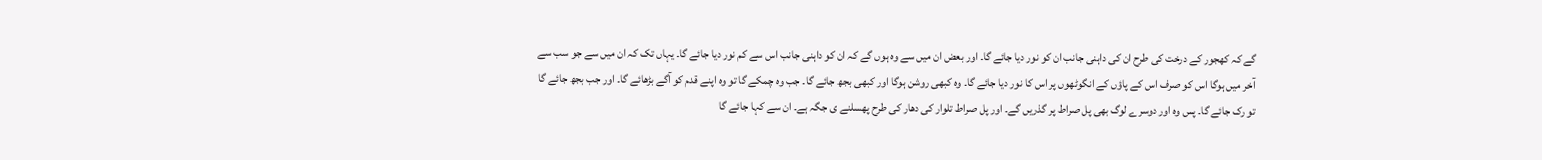گے کہ کھجور کے درخت کی طرح ان کی داہنی جانب ان کو نور دیا جائے گا۔ اور بعض ان میں سے وہ ہوں گے کہ ان کو داہنی جانب اس سے کم نور دیا جائے گا۔ یہاں تک کہ ان میں سے جو سب سے آخر میں ہوگا اس کو صرف اس کے پاؤں کے انگوٹھوں پر اس کا نور دیا جائے گا۔ وہ کبھی روشن ہوگا اور کبھی بجھ جائے گا۔ جب وہ چمکے گا تو وہ اپنے قدم کو آگے بڑھائے گا۔ اور جب بجھ جائے گا تو رک جائے گا۔ پس وہ اور دوسرے لوگ بھی پل صراط پر گذریں گے۔ اور پل صراط تلوار کی دھار کی طرح پھسلنے ی جگہ ہے۔ ان سے کہا جائے گا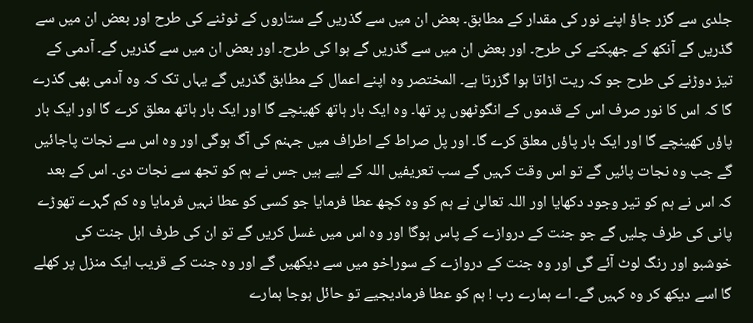جلدی سے گزر جاؤ اپنے نور کی مقدار کے مطابق۔ بعض ان میں سے گذریں گے ستاروں کے ٹوٹنے کی طرح اور بعض ان میں سے گذریں گے آنکھ کے جھپکنے کی طرح۔ اور بعض ان میں سے گذریں گے ہوا کی طرح۔ اور بعض ان میں سے گذریں گے۔ آدمی کے تیز دوڑنے کی طرح جو کہ ریت اڑاتا ہوا گزرتا ہے۔ المختصر وہ اپنے اعمال کے مطابق گذریں گے یہاں تک کہ وہ آدمی بھی گذرے گا کہ اس کا نور صرف اس کے قدموں کے انگوٹھوں پر تھا۔ وہ ایک بار ہاتھ کھینچے گا اور ایک بار ہاتھ معلق کرے گا اور ایک بار پاؤں کھینچے گا اور ایک بار پاؤں معلق کرے گا۔ اور پل صراط کے اطراف میں جہنم کی آگ ہوگی اور وہ اس سے نجات پاجائیں گے جب وہ نجات پائیں گے تو اس وقت کہیں گے سب تعریفیں اللہ کے لیے ہیں جس نے ہم کو تجھ سے نجات دی۔ اس کے بعد کہ اس نے ہم کو تیر وجود دکھایا اور اللہ تعالیٰ نے ہم کو وہ کچھ عطا فرمایا جو کسی کو عطا نہیں فرمایا وہ کم گہرے تھوڑے پانی کی طرف چلیں گے جو جنت کے دروازے کے پاس ہوگا اور وہ اس میں غسل کریں گے تو ان کی طرف اہل جنت کی خوشبو اور رنگ لوٹ آئے گی اور وہ جنت کے دروازے کے سوراخو میں سے دیکھیں گے اور وہ جنت کے قریب ایک منزل پر کھلے گا اسے دیکھ کر وہ کہیں گے۔ اے ہمارے رب ! ہم کو عطا فرمادیجیے تو حائل ہوجا ہمارے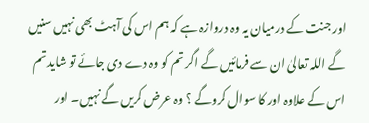اور جنت کے درمیان یہ وہ دروازہ ہے کہ ہم اس کی آہٹ بھی نہیں سنیں گے اللہ تعالیٰ ان سے فرمائیں گے اگر تم کو وہ دے دی جائے تو شاید تم اس کے علاوہ اور کا سوال کروگے ؟ وہ عرض کریں گے نہیں۔ اور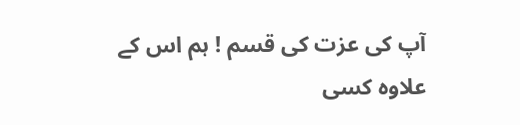آپ کی عزت کی قسم ! ہم اس کے علاوہ کسی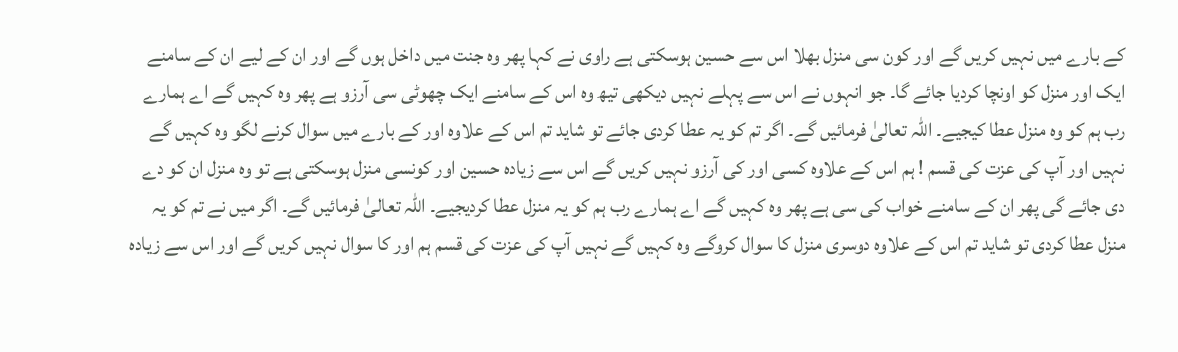کے بارے میں نہیں کریں گے اور کون سی منزل بھلا اس سے حسین ہوسکتی ہے راوی نے کہا پھر وہ جنت میں داخل ہوں گے اور ان کے لیے ان کے سامنے ایک اور منزل کو اونچا کردیا جائے گا۔ جو انہوں نے اس سے پہلے نہیں دیکھی تیھ وہ اس کے سامنے ایک چھوٹی سی آرزو ہے پھر وہ کہیں گے اے ہمارے رب ہم کو وہ منزل عطا کیجیے۔ اللہ تعالیٰ فرمائیں گے۔ اگر تم کو یہ عطا کردی جائے تو شاید تم اس کے علاوہ اور کے بارے میں سوال کرنے لگو وہ کہیں گے نہیں اور آپ کی عزت کی قسم ! ہم اس کے علاوہ کسی اور کی آرزو نہیں کریں گے اس سے زیادہ حسین اور کونسی منزل ہوسکتی ہے تو وہ منزل ان کو دے دی جائے گی پھر ان کے سامنے خواب کی سی ہے پھر وہ کہیں گے اے ہمارے رب ہم کو یہ منزل عطا کردیجیے۔ اللہ تعالیٰ فرمائیں گے۔ اگر میں نے تم کو یہ منزل عطا کردی تو شاید تم اس کے علاوہ دوسری منزل کا سوال کروگے وہ کہیں گے نہیں آپ کی عزت کی قسم ہم اور کا سوال نہیں کریں گے اور اس سے زیادہ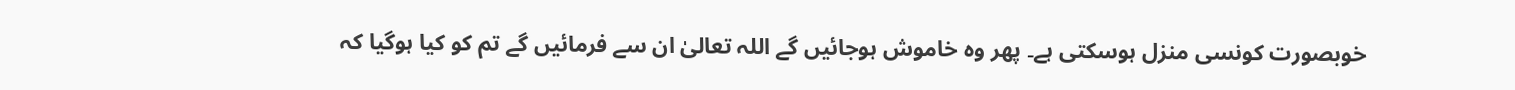خوبصورت کونسی منزل ہوسکتی ہے۔ پھر وہ خاموش ہوجائیں گے اللہ تعالیٰ ان سے فرمائیں گے تم کو کیا ہوگیا کہ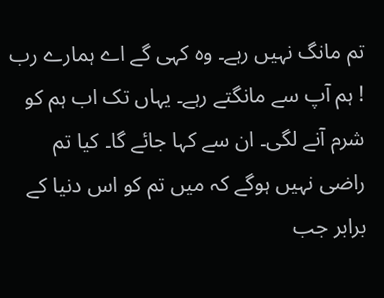تم مانگ نہیں رہے۔ وہ کہی گے اے ہمارے رب ! ہم آپ سے مانگتے رہے۔ یہاں تک اب ہم کو شرم آنے لگی۔ ان سے کہا جائے گا۔ کیا تم راضی نہیں ہوگے کہ میں تم کو اس دنیا کے برابر جب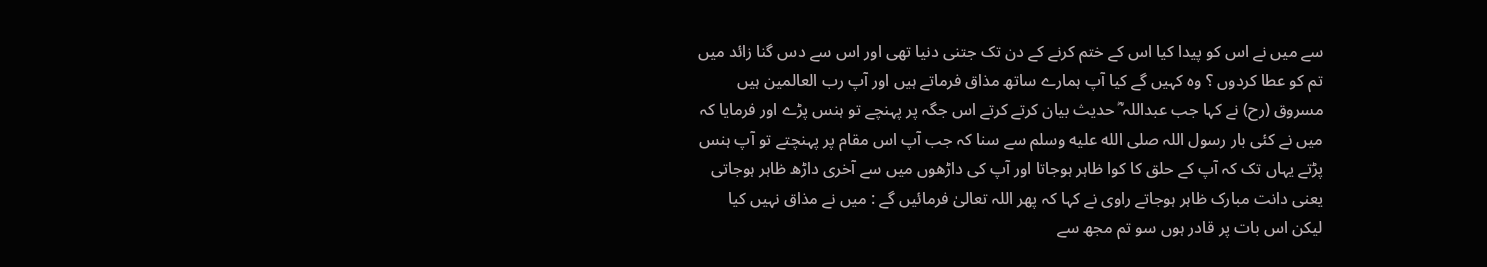سے میں نے اس کو پیدا کیا اس کے ختم کرنے کے دن تک جتنی دنیا تھی اور اس سے دس گنا زائد میں تم کو عطا کردوں ؟ وہ کہیں گے کیا آپ ہمارے ساتھ مذاق فرماتے ہیں اور آپ رب العالمین ہیں مسروق (رح) نے کہا جب عبداللہ ؓ حدیث بیان کرتے کرتے اس جگہ پر پہنچے تو ہنس پڑے اور فرمایا کہ میں نے کئی بار رسول اللہ صلى الله عليه وسلم سے سنا کہ جب آپ اس مقام پر پہنچتے تو آپ ہنس پڑتے یہاں تک کہ آپ کے حلق کا کوا ظاہر ہوجاتا اور آپ کی داڑھوں میں سے آخری داڑھ ظاہر ہوجاتی یعنی دانت مبارک ظاہر ہوجاتے راوی نے کہا کہ پھر اللہ تعالیٰ فرمائیں گے : میں نے مذاق نہیں کیا لیکن اس بات پر قادر ہوں سو تم مجھ سے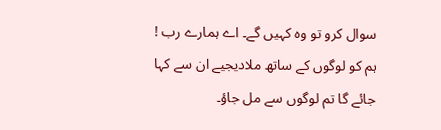سوال کرو تو وہ کہیں گے۔ اے ہمارے رب ! ہم کو لوگوں کے ساتھ ملادیجیے ان سے کہا جائے گا تم لوگوں سے مل جاؤ۔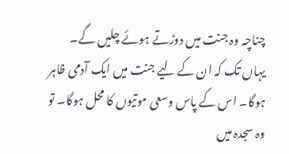چناچہ وہ جنت میں دوڑتے ہوئے چلیں گے۔ یہاں تک کہ ان کے لیے جنت میں ایک آدمی ظاہر ہوگا۔ اس کے پاس وسعی موتیوں کا محل ہوگا۔ تو وہ سجدہ میں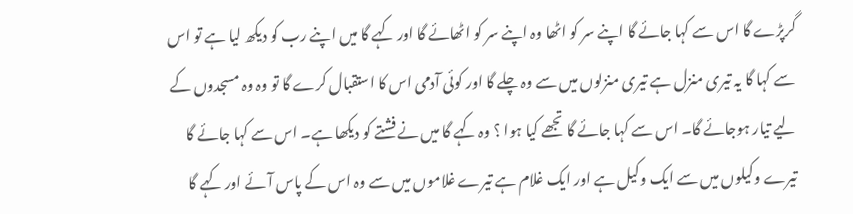گرپڑے گا اس سے کہا جائے گا اپنے سر کو اٹھا وہ اپنے سر کو اٹھائے گا اور کہے گا میں اپنے رب کو دیکھ لیا ہے تو اس سے کہا گا یہ تیری منزل ہے تیری منزلوں میں سے وہ چلے گا اور کوئی آدمی اس کا استقبال کرے گا تو وہ وہ مسجدوں کے لیے تیار ہوجائے گا۔ اس سے کہا جائے گا تجھے کیا ہوا ؟ وہ کہے گا میں نے فشتے کو دیکھا ہے۔ اس سے کہا جائے گا تیرے وکیلوں میں سے ایک وکیل ہے اور ایک غلام ہے تیرے غلاموں میں سے وہ اس کے پاس آئے اور کہے گا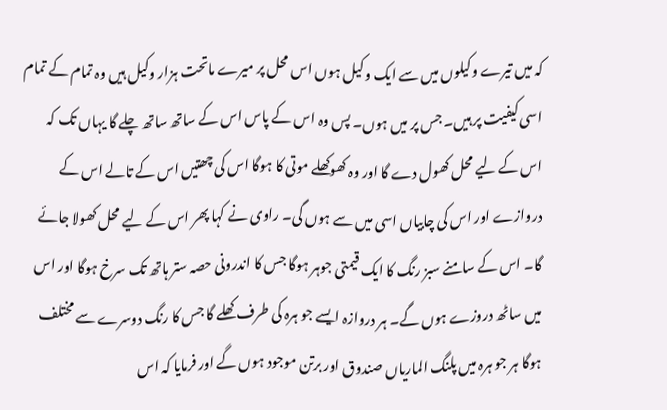کہ میں تیرے وکیلوں میں سے ایک وکیل ہوں اس محل پر میرے ماتحت ہزار وکیل ہیں وہ تمام کے تمام اسی کیفیت پر ہیں۔ جس پر میں ہوں۔ پس وہ اس کے پاس اس کے ساتھ ساتھ چلے گا یہاں تک کہ اس کے لیے محل کھول دے گا اور وہ کھوکھلے موتی کا ہوگا اس کی چھتیں اس کے تالے اس کے دروازے اور اس کی چابیاں اسی میں سے ہوں گی۔ راوی نے کہا پھر اس کے لیے محل کھولا جائے گا۔ اس کے سامنے سبز رنگ کا ایک قیمتی جوہر ہوگا جس کا اندرونی حصہ ستر ہاتھ تک سرخ ہوگا اور اس میں ساٹھ دروزے ہوں گے۔ ہر دروازہ ایسے جو ہرہ کی طرف کھلے گا جس کا رنگ دوسرے سے مختلف ہوگا ہر جو ہرہ میں پلنگ الماریاں صندوق اور برتن موجود ہوں گے اور فرمایا کہ اس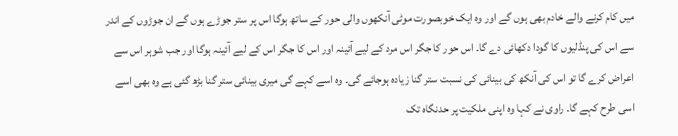میں کام کرنے والے خادم بھی ہوں گے اور وہ ایک خوبصورت موٹی آنکھوں والی حور کے ساتھ ہوگا اس پر ستر جوڑے ہوں گے ان جوڑوں کے اندر سے اس کی پنڈلیوں کا گودا دکھائی دے گا۔ اس حور کا جگر اس مرد کے لیے آئینہ اور اس کا جگر اس کے لیے آئینہ ہوگا اور جب شوہر اس سے اعراض کرے گا تو اس کی آنکھ کی بینائی کی نسبت ستر گنا زیادہ ہوجائے گی۔ وہ اسے کہے گی میری بینائی ستر گنا بڑھ گئی ہے وہ بھی اسے اسی طرح کہے گا۔ راوی نے کہا وہ اپنی ملکیت پر حدنگاہ تک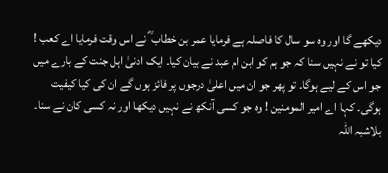دیکھے گا اور وہ سو سال کا فاصلہ ہے فرمایا عمر بن خطاب ؓ نے اس وقت فرمایا اے کعب ! کیا تو نے نہیں سنا کہ جو ہم کو ابن ام عبد نے بیان کیا۔ ایک ادنیٰ اہل جنت کے بارے میں جو اس کے لیے ہوگا۔ تو پھر جو ان میں اعلیٰ درجوں پر فائز ہوں گے ان کی کیا کیفیت ہوگی۔ کہا اے امیر المومنین ! وہ جو کسی آنکھ نے نہیں دیکھا اور نہ کسی کان نے سنا۔ بلاشبہ اللہ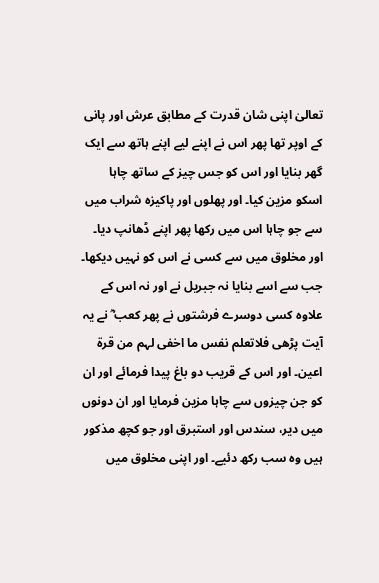تعالیٰ اپنی شان قدرت کے مطابق عرش اور پانی کے اوپر تھا پھر اس نے اپنے لیے اپنے ہاتھ سے ایک گھر بنایا اور اس کو جس چیز کے ساتھ چاہا اسکو مزین کیا۔ اور پھلوں اور پاکیزہ شراب میں سے جو چاہا اس میں رکھا پھر اپنے ڈھانپ دیا۔ اور مخلوق میں سے کسی نے اس کو نہیں دیکھا۔ جب سے اسے بنایا نہ جبریل نے اور نہ اس کے علاوہ کسی دوسرے فرشتوں نے پھر کعب ؓ نے یہ آیت پڑھی فلاتعلم نفس ما اخفی لہم من قرۃ اعین۔ اور اس کے قریب دو باغ پیدا فرمائے اور ان کو جن چیزوں سے چاہا مزین فرمایا اور ان دونوں میں دیر، سندس اور استبرق اور جو کچھ مذکور ہیں وہ سب رکھ دئیے۔ اور اپنی مخلوق میں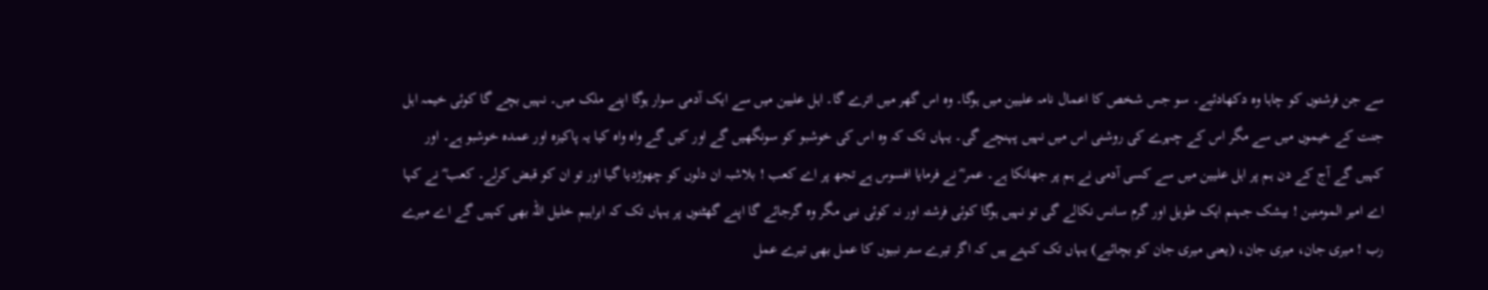سے جن فرشتوں کو چاہا وہ دکھادئیے۔ سو جس شخص کا اعمال نامہ علیین میں ہوگا۔ وہ اس گھر میں اترے گا۔ اہل علیین میں سے ایک آدمی سوار ہوگا اپنے ملک میں۔ نہیں بچے گا کوئی خیمہ اہل جنت کے خیموں میں سے مگر اس کے چہرے کی روشنی اس میں نہیں پہنچے گی۔ یہاں تک کہ وہ اس کی خوشبو کو سونگھیں گے اور کیں گے واہ واہ کیا یہ پاکیزہ اور عمدہ خوشبو ہے۔ اور کہیں گے آج کے دن ہم پر اہل علیین میں سے کسی آدمی نے ہم پر جھانکا ہے۔ عمر ؓ نے فرمایا افسوس ہے تجھ پر اے کعب ! بلاشبہ ان دلوں کو چھوڑدیا گیا اور تو ان کو قبض کرلے۔ کعب ؓ نے کہا اے امیر المومنین ! بیشک جہنم ایک طویل اور گرم سانس نکالے گی تو نہیں ہوگا کوئی فرشتہ اور نہ کوئی نبی مگر وہ گرجائے گا اپنے گھٹنوں پر یہاں تک کہ ابراہیم خلیل اللہ بھی کہیں گے اے میرے رب ! میری جان، میری جان، (یعنی میری جان کو بچائیے) یہاں تک کہتے ہیں کہ اگر تیرے ستر نبیوں کا عمل بھی تیرے عمل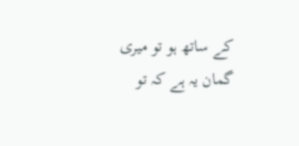کے ساتھ ہو تو میری گمان یہ ہے کہ تو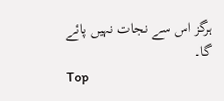ہرگز اس سے نجات نہیں پائے گا۔
Top